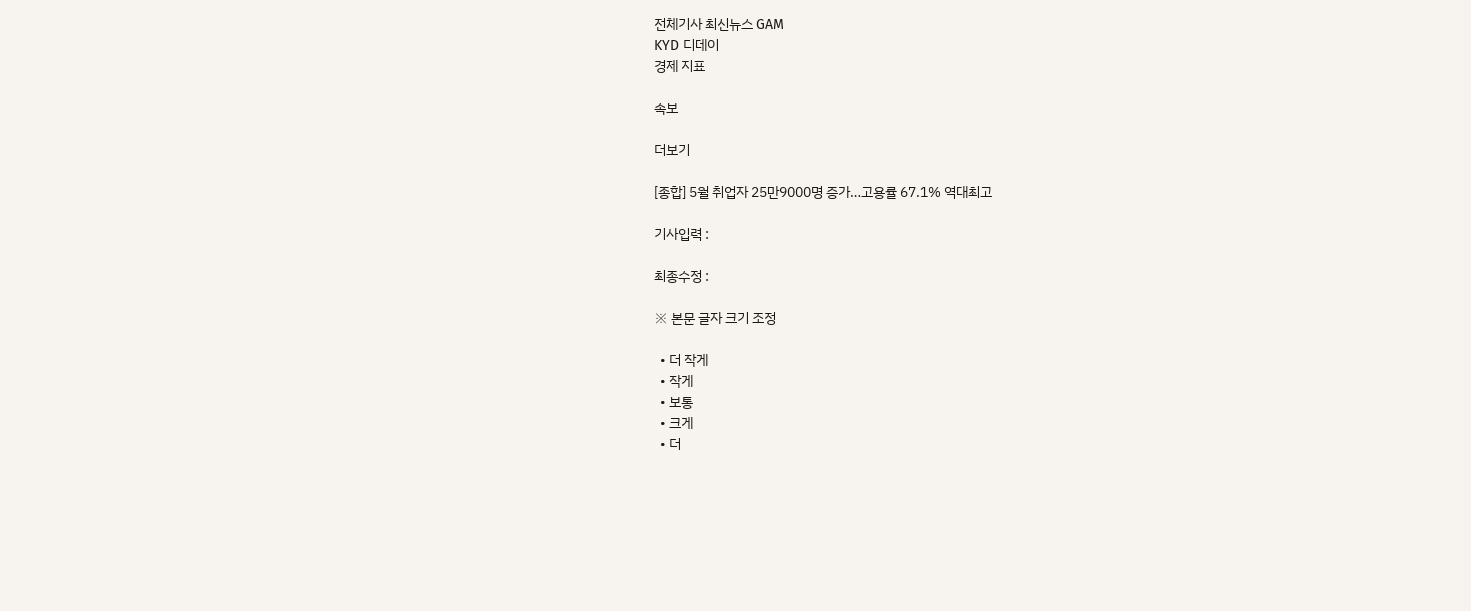전체기사 최신뉴스 GAM
KYD 디데이
경제 지표

속보

더보기

[종합] 5월 취업자 25만9000명 증가…고용률 67.1% 역대최고

기사입력 :

최종수정 :

※ 본문 글자 크기 조정

  • 더 작게
  • 작게
  • 보통
  • 크게
  • 더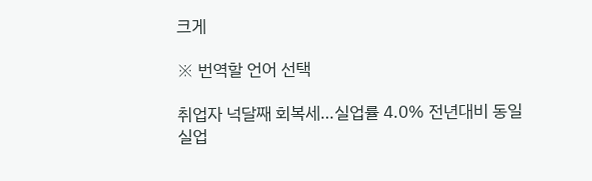크게

※ 번역할 언어 선택

취업자 넉달째 회복세…실업률 4.0% 전년대비 동일
실업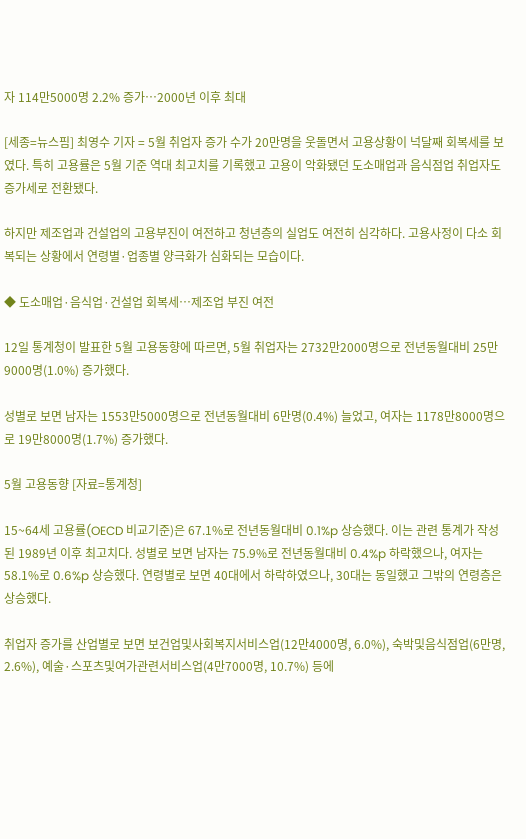자 114만5000명 2.2% 증가…2000년 이후 최대

[세종=뉴스핌] 최영수 기자 = 5월 취업자 증가 수가 20만명을 웃돌면서 고용상황이 넉달째 회복세를 보였다. 특히 고용률은 5월 기준 역대 최고치를 기록했고 고용이 악화됐던 도소매업과 음식점업 취업자도 증가세로 전환됐다.

하지만 제조업과 건설업의 고용부진이 여전하고 청년층의 실업도 여전히 심각하다. 고용사정이 다소 회복되는 상황에서 연령별·업종별 양극화가 심화되는 모습이다.

◆ 도소매업·음식업·건설업 회복세…제조업 부진 여전

12일 통계청이 발표한 5월 고용동향에 따르면, 5월 취업자는 2732만2000명으로 전년동월대비 25만9000명(1.0%) 증가했다.

성별로 보면 남자는 1553만5000명으로 전년동월대비 6만명(0.4%) 늘었고, 여자는 1178만8000명으로 19만8000명(1.7%) 증가했다.

5월 고용동향 [자료=통계청]

15~64세 고용률(OECD 비교기준)은 67.1%로 전년동월대비 0.1%p 상승했다. 이는 관련 통계가 작성된 1989년 이후 최고치다. 성별로 보면 남자는 75.9%로 전년동월대비 0.4%p 하락했으나, 여자는 58.1%로 0.6%p 상승했다. 연령별로 보면 40대에서 하락하였으나, 30대는 동일했고 그밖의 연령층은 상승했다.

취업자 증가를 산업별로 보면 보건업및사회복지서비스업(12만4000명, 6.0%), 숙박및음식점업(6만명, 2.6%), 예술·스포츠및여가관련서비스업(4만7000명, 10.7%) 등에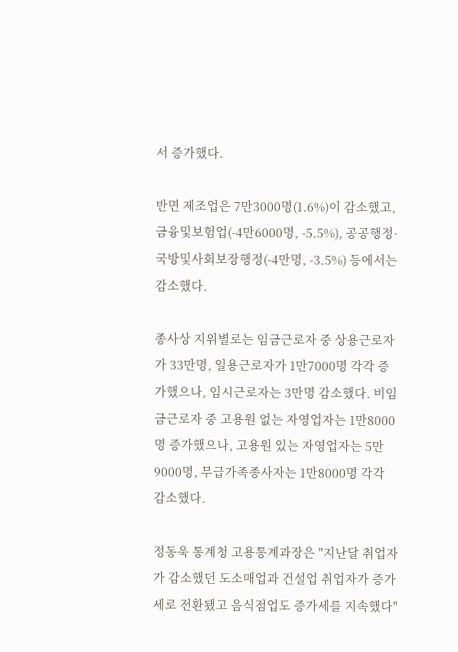서 증가했다.

반면 제조업은 7만3000명(1.6%)이 감소했고, 금융및보험업(-4만6000명, -5.5%), 공공행정·국방및사회보장행정(-4만명, -3.5%) 등에서는 감소했다.

종사상 지위별로는 임금근로자 중 상용근로자가 33만명, 일용근로자가 1만7000명 각각 증가했으나, 임시근로자는 3만명 감소했다. 비임금근로자 중 고용원 없는 자영업자는 1만8000명 증가했으나, 고용원 있는 자영업자는 5만9000명, 무급가족종사자는 1만8000명 각각 감소했다.

정동욱 통계청 고용통계과장은 "지난달 취업자가 감소했던 도소매업과 건설업 취업자가 증가세로 전환됐고 음식점업도 증가세를 지속했다"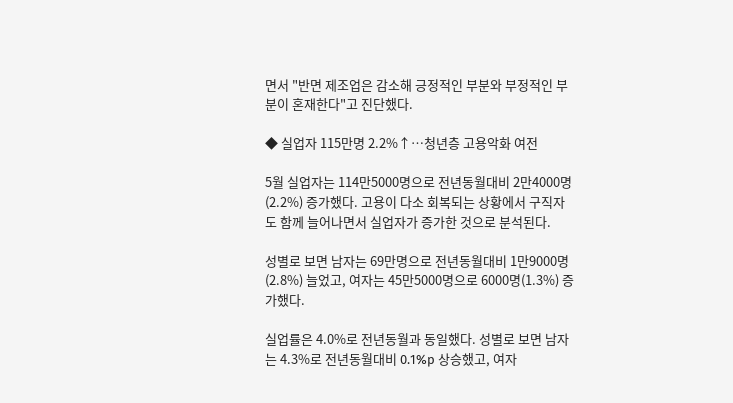면서 "반면 제조업은 감소해 긍정적인 부분와 부정적인 부분이 혼재한다"고 진단했다.

◆ 실업자 115만명 2.2%↑…청년층 고용악화 여전

5월 실업자는 114만5000명으로 전년동월대비 2만4000명(2.2%) 증가했다. 고용이 다소 회복되는 상황에서 구직자도 함께 늘어나면서 실업자가 증가한 것으로 분석된다.

성별로 보면 남자는 69만명으로 전년동월대비 1만9000명(2.8%) 늘었고, 여자는 45만5000명으로 6000명(1.3%) 증가했다.

실업률은 4.0%로 전년동월과 동일했다. 성별로 보면 남자는 4.3%로 전년동월대비 0.1%p 상승했고, 여자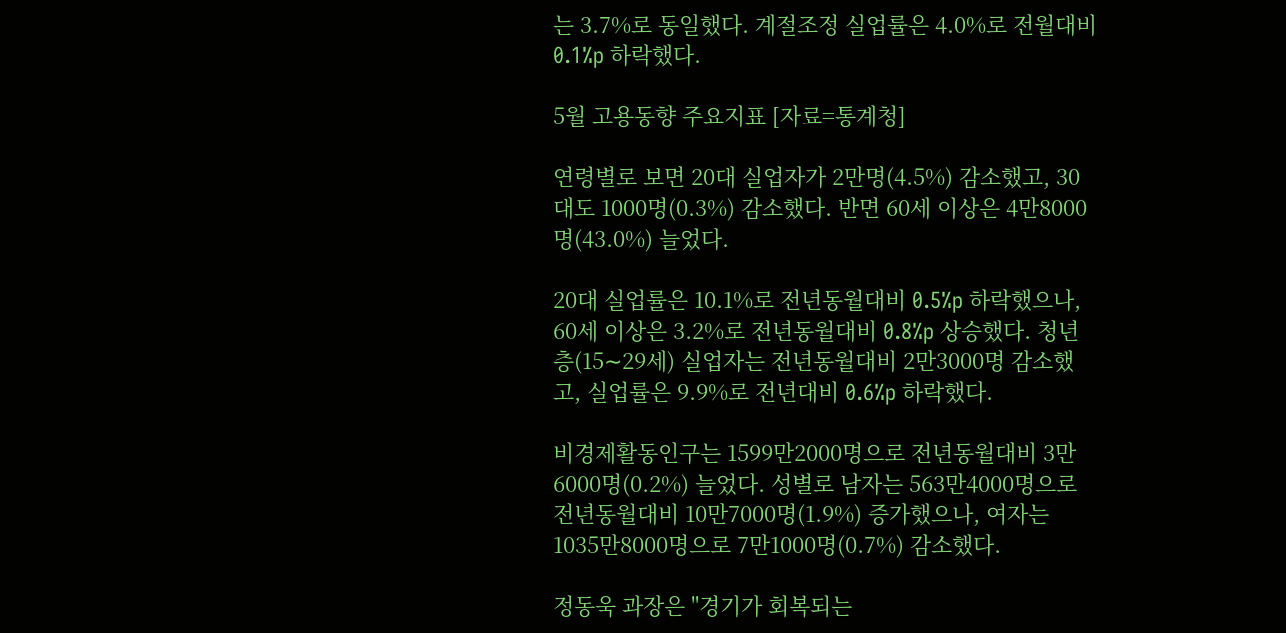는 3.7%로 동일했다. 계절조정 실업률은 4.0%로 전월대비 0.1%p 하락했다.

5월 고용동향 주요지표 [자료=통계청]

연령별로 보면 20대 실업자가 2만명(4.5%) 감소했고, 30대도 1000명(0.3%) 감소했다. 반면 60세 이상은 4만8000명(43.0%) 늘었다.

20대 실업률은 10.1%로 전년동월대비 0.5%p 하락했으나, 60세 이상은 3.2%로 전년동월대비 0.8%p 상승했다. 청년층(15∼29세) 실업자는 전년동월대비 2만3000명 감소했고, 실업률은 9.9%로 전년대비 0.6%p 하락했다.

비경제활동인구는 1599만2000명으로 전년동월대비 3만6000명(0.2%) 늘었다. 성별로 남자는 563만4000명으로 전년동월대비 10만7000명(1.9%) 증가했으나, 여자는 1035만8000명으로 7만1000명(0.7%) 감소했다.

정동욱 과장은 "경기가 회복되는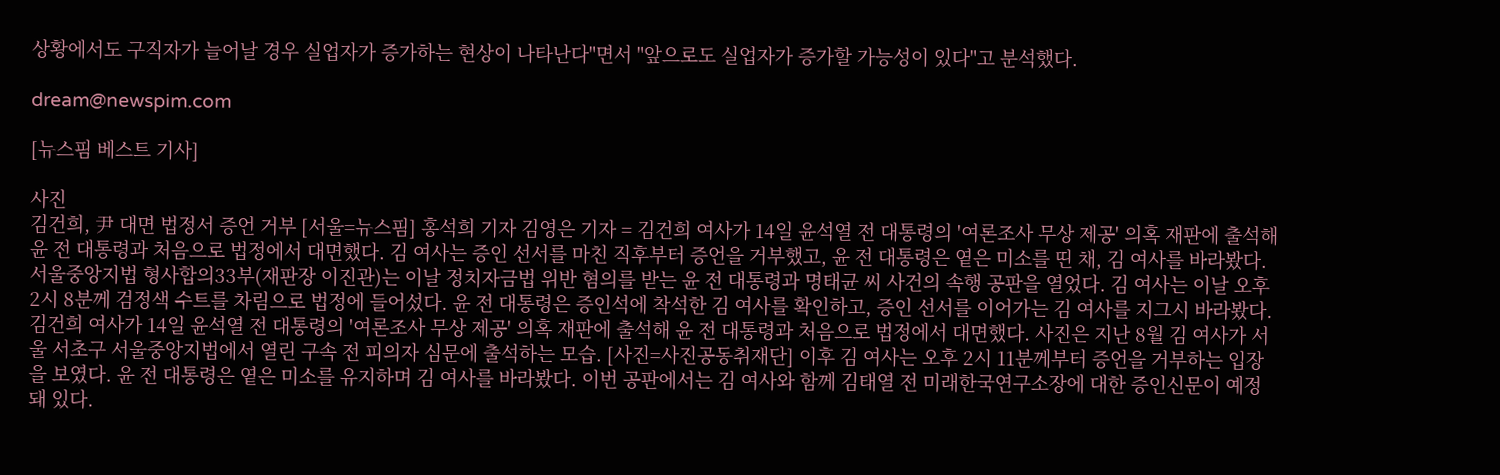상황에서도 구직자가 늘어날 경우 실업자가 증가하는 현상이 나타난다"면서 "앞으로도 실업자가 증가할 가능성이 있다"고 분석했다.

dream@newspim.com

[뉴스핌 베스트 기사]

사진
김건희, 尹 대면 법정서 증언 거부 [서울=뉴스핌] 홍석희 기자 김영은 기자 = 김건희 여사가 14일 윤석열 전 대통령의 '여론조사 무상 제공' 의혹 재판에 출석해 윤 전 대통령과 처음으로 법정에서 대면했다. 김 여사는 증인 선서를 마친 직후부터 증언을 거부했고, 윤 전 대통령은 옅은 미소를 띤 채, 김 여사를 바라봤다. 서울중앙지법 형사합의33부(재판장 이진관)는 이날 정치자금법 위반 혐의를 받는 윤 전 대통령과 명태균 씨 사건의 속행 공판을 열었다. 김 여사는 이날 오후 2시 8분께 검정색 수트를 차림으로 법정에 들어섰다. 윤 전 대통령은 증인석에 착석한 김 여사를 확인하고, 증인 선서를 이어가는 김 여사를 지그시 바라봤다. 김건희 여사가 14일 윤석열 전 대통령의 '여론조사 무상 제공' 의혹 재판에 출석해 윤 전 대통령과 처음으로 법정에서 대면했다. 사진은 지난 8월 김 여사가 서울 서초구 서울중앙지법에서 열린 구속 전 피의자 심문에 출석하는 모습. [사진=사진공동취재단] 이후 김 여사는 오후 2시 11분께부터 증언을 거부하는 입장을 보였다. 윤 전 대통령은 옅은 미소를 유지하며 김 여사를 바라봤다. 이번 공판에서는 김 여사와 함께 김태열 전 미래한국연구소장에 대한 증인신문이 예정돼 있다.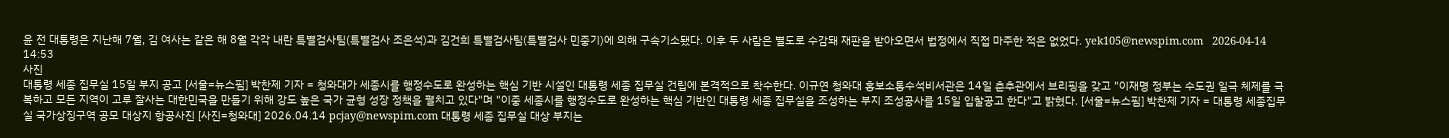윤 전 대통령은 지난해 7월, 김 여사는 같은 해 8월 각각 내란 특별검사팀(특별검사 조은석)과 김건희 특별검사팀(특별검사 민중기)에 의해 구속기소됐다. 이후 두 사람은 별도로 수감돼 재판을 받아오면서 법정에서 직접 마주한 적은 없었다. yek105@newspim.com   2026-04-14 14:53
사진
대통령 세종 집무실 15일 부지 공고 [서울=뉴스핌] 박찬제 기자 = 청와대가 세종시를 행정수도로 완성하는 핵심 기반 시설인 대통령 세종 집무실 건립에 본격적으로 착수한다. 이규연 청와대 홍보소통수석비서관은 14일 춘추관에서 브리핑을 갖고 "이재명 정부는 수도권 일극 체제를 극복하고 모든 지역이 고루 잘사는 대한민국을 만들기 위해 강도 높은 국가 균형 성장 정책을 펼치고 있다"며 "이중 세종시를 행정수도로 완성하는 핵심 기반인 대통령 세종 집무실을 조성하는 부지 조성공사를 15일 입찰공고 한다"고 밝혔다. [서울=뉴스핌] 박찬제 기자 = 대통령 세종집무실 국가상징구역 공모 대상지 항공사진 [사진=청와대] 2026.04.14 pcjay@newspim.com 대통령 세종 집무실 대상 부지는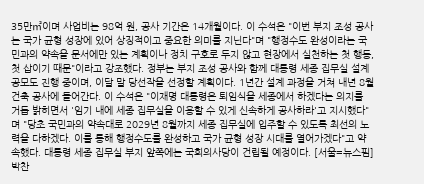35만㎡이며 사업비는 98억 원, 공사 기간은 14개월이다. 이 수석은 "이번 부지 조성 공사는 국가 균형 성장에 있어 상징적이고 중요한 의미를 지닌다"며 "행정수도 완성이라는 국민과의 약속을 문서에만 있는 계획이나 정치 구호로 두지 않고 현장에서 실천하는 첫 행동, 첫 삽이기 때문"이라고 강조했다. 정부는 부지 조성 공사와 함께 대통령 세종 집무실 설계 공모도 진행 중이며, 이달 말 당선작을 선정할 계획이다. 1년간 설계 과정을 거쳐 내년 8월 건축 공사에 들어간다. 이 수석은 "이재명 대통령은 퇴임식을 세종에서 하겠다는 의지를 거듭 밝히면서 '임기 내에 세종 집무실을 이용할 수 있게 신속하게 공사하라'고 지시했다"며 "당초 국민과의 약속대로 2029년 8월까지 세종 집무실에 입주할 수 있도록 최선의 노력을 다하겠다. 이를 통해 행정수도를 완성하고 국가 균형 성장 시대를 열어가겠다"고 약속했다. 대통령 세종 집무실 부지 앞쪽에는 국회의사당이 건립될 예정이다. [서울=뉴스핌] 박찬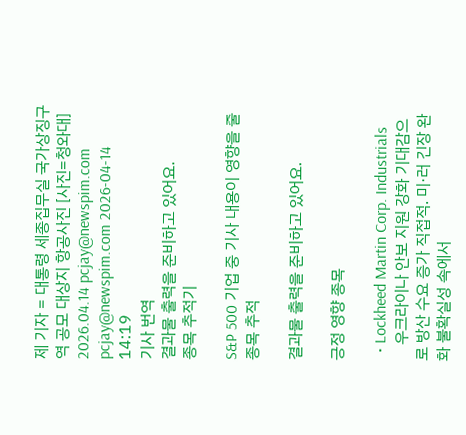제 기자 = 대통령 세종집무실 국가상징구역 공모 대상지 항공사진 [사진=청와대] 2026.04.14 pcjay@newspim.com pcjay@newspim.com 2026-04-14 14:19
기사 번역
결과물 출력을 준비하고 있어요.
종목 추적기

S&P 500 기업 중 기사 내용이 영향을 줄 종목 추적

결과물 출력을 준비하고 있어요.

긍정 영향 종목

  • Lockheed Martin Corp. Industrials
    우크라이나 안보 지원 강화 기대감으로 방산 수요 증가 직접적. 미·러 긴장 완화 불확실성 속에서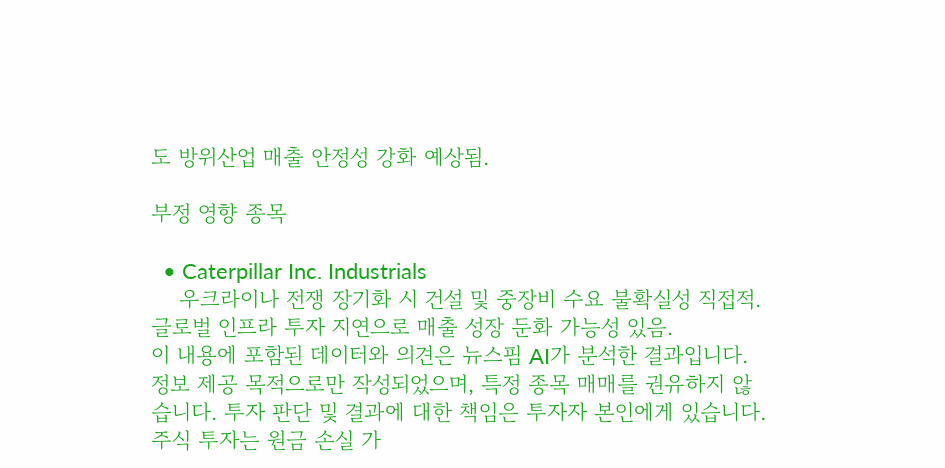도 방위산업 매출 안정성 강화 예상됨.

부정 영향 종목

  • Caterpillar Inc. Industrials
    우크라이나 전쟁 장기화 시 건설 및 중장비 수요 불확실성 직접적. 글로벌 인프라 투자 지연으로 매출 성장 둔화 가능성 있음.
이 내용에 포함된 데이터와 의견은 뉴스핌 AI가 분석한 결과입니다. 정보 제공 목적으로만 작성되었으며, 특정 종목 매매를 권유하지 않습니다. 투자 판단 및 결과에 대한 책임은 투자자 본인에게 있습니다. 주식 투자는 원금 손실 가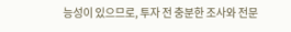능성이 있으므로, 투자 전 충분한 조사와 전문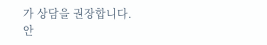가 상담을 권장합니다.
안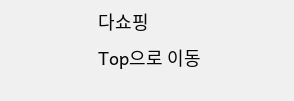다쇼핑
Top으로 이동